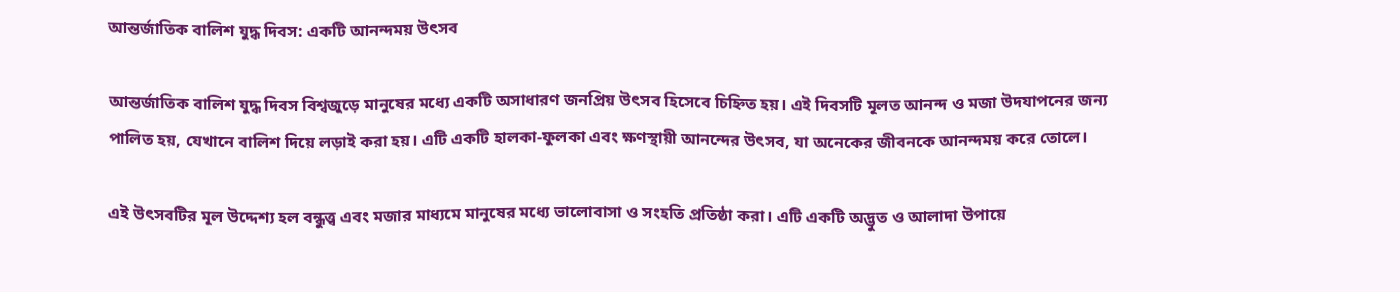আন্তর্জাতিক বালিশ যুদ্ধ দিবস: একটি আনন্দময় উৎসব

আন্তর্জাতিক বালিশ যুদ্ধ দিবস বিশ্বজুড়ে মানুষের মধ্যে একটি অসাধারণ জনপ্রিয় উৎসব হিসেবে চিহ্নিত হয়। এই দিবসটি মূলত আনন্দ ও মজা উদযাপনের জন্য পালিত হয়, যেখানে বালিশ দিয়ে লড়াই করা হয়। এটি একটি হালকা-ফুলকা এবং ক্ষণস্থায়ী আনন্দের উৎসব, যা অনেকের জীবনকে আনন্দময় করে তোলে।

এই উৎসবটির মূল উদ্দেশ্য হল বন্ধুত্ত্ব এবং মজার মাধ্যমে মানুষের মধ্যে ভালোবাসা ও সংহতি প্রতিষ্ঠা করা। এটি একটি অদ্ভুত ও আলাদা উপায়ে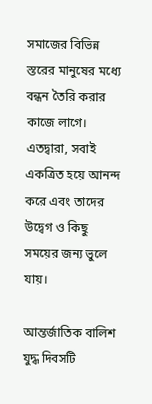সমাজের বিভিন্ন স্তরের মানুষের মধ্যে বন্ধন তৈরি করার কাজে লাগে। এতদ্বারা, সবাই একত্রিত হয়ে আনন্দ করে এবং তাদের উদ্বেগ ও কিছু সময়ের জন্য ভুলে যায়।

আন্তর্জাতিক বালিশ যুদ্ধ দিবসটি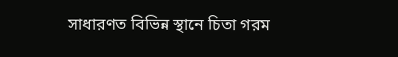সাধারণত বিভিন্ন স্থানে চিতা গরম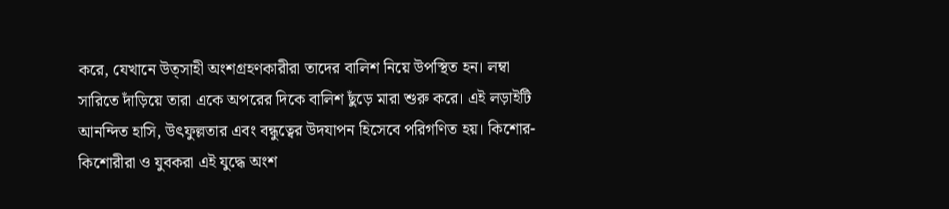করে, যেখানে উত্সাহী অংশগ্রহণকারীরা তাদের বালিশ নিয়ে উপস্থিত হন। লম্বা সারিতে দাঁড়িয়ে তারা একে অপরের দিকে বালিশ ছুঁড়ে মারা শুরু করে। এই লড়াইটি আনন্দিত হাসি, উৎফুল্লতার এবং বন্ধুত্বের উদযাপন হিসেবে পরিগণিত হয়। কিশোর-কিশোরীরা ও যুবকরা এই যুদ্ধে অংশ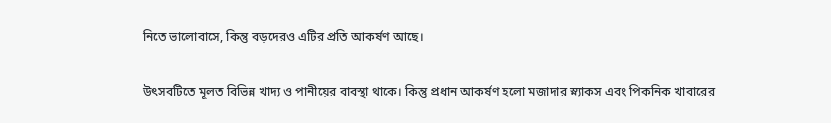নিতে ভালোবাসে, কিন্তু বড়দেরও এটির প্রতি আকর্ষণ আছে।

উৎসবটিতে মূলত বিভিন্ন খাদ্য ও পানীয়ের বাবস্থা থাকে। কিন্তু প্রধান আকর্ষণ হলো মজাদার স্ন্যাকস এবং পিকনিক খাবারের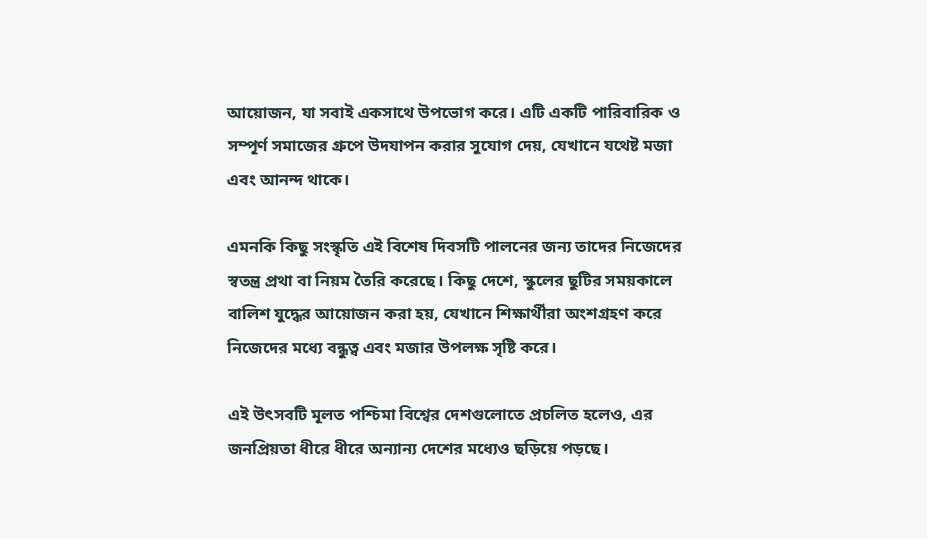আয়োজন, যা সবাই একসাথে উপভোগ করে। এটি একটি পারিবারিক ও সম্পূর্ণ সমাজের গ্রুপে উদযাপন করার সুযোগ দেয়, যেখানে যথেষ্ট মজা এবং আনন্দ থাকে।

এমনকি কিছু সংস্কৃতি এই বিশেষ দিবসটি পালনের জন্য তাদের নিজেদের স্বতন্ত্র প্রথা বা নিয়ম তৈরি করেছে। কিছু দেশে, স্কুলের ছুটির সময়কালে বালিশ যুদ্ধের আয়োজন করা হয়, যেখানে শিক্ষার্থীরা অংশগ্রহণ করে নিজেদের মধ্যে বন্ধুত্ব এবং মজার উপলক্ষ সৃষ্টি করে।

এই উৎসবটি মূলত পশ্চিমা বিশ্বের দেশগুলোতে প্রচলিত হলেও, এর জনপ্রিয়তা ধীরে ধীরে অন্যান্য দেশের মধ্যেও ছড়িয়ে পড়ছে।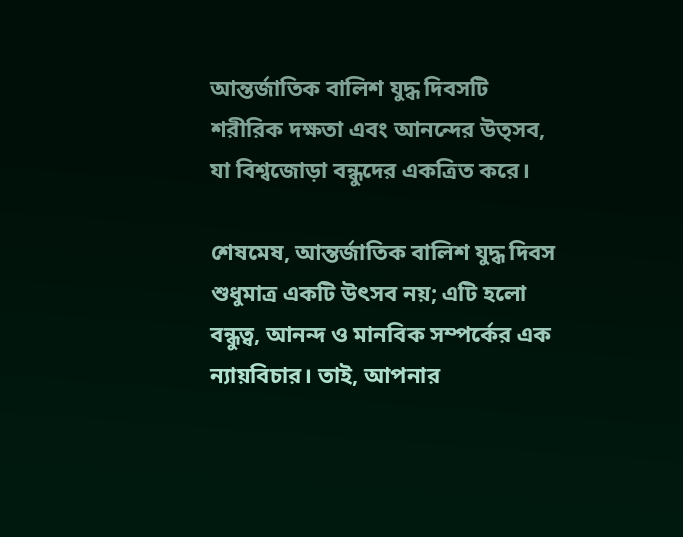আন্তর্জাতিক বালিশ যুদ্ধ দিবসটি শরীরিক দক্ষতা এবং আনন্দের উত্সব, যা বিশ্বজোড়া বন্ধুদের একত্রিত করে।

শেষমেষ, আন্তর্জাতিক বালিশ যুদ্ধ দিবস শুধুমাত্র একটি উৎসব নয়; এটি হলো বন্ধুত্ব, আনন্দ ও মানবিক সম্পর্কের এক ন্যায়বিচার। তাই, আপনার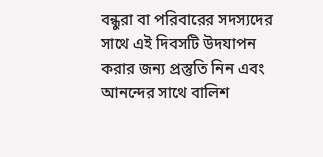বন্ধুরা বা পরিবারের সদস্যদের সাথে এই দিবসটি উদযাপন করার জন্য প্রস্তুতি নিন এবং আনন্দের সাথে বালিশ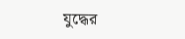যুদ্ধের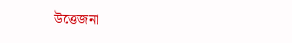উত্তেজনা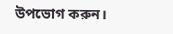উপভোগ করুন।